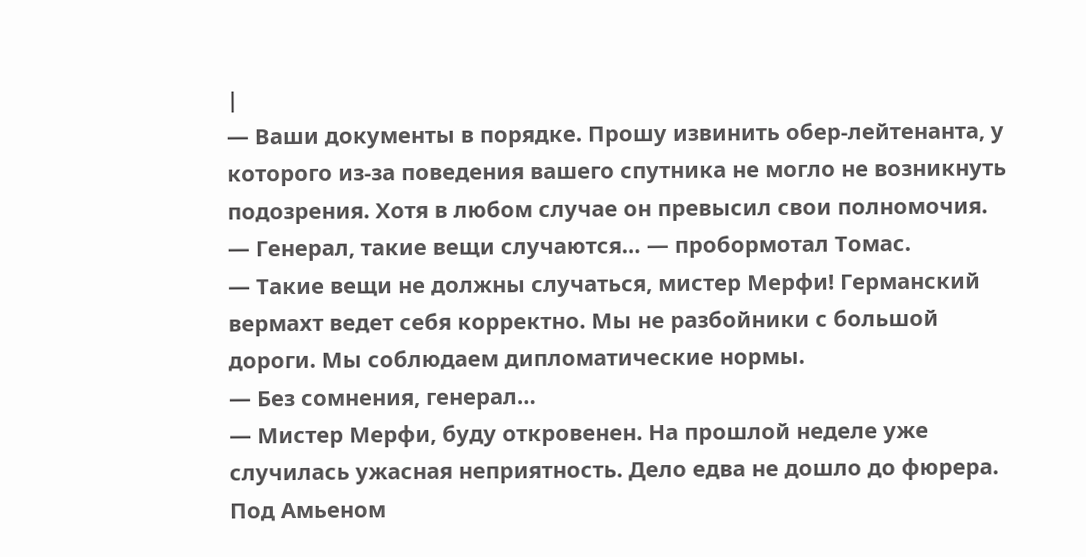|
— Ваши документы в порядке. Прошу извинить обер-лейтенанта, у которого из-за поведения вашего спутника не могло не возникнуть подозрения. Хотя в любом случае он превысил свои полномочия.
— Генерал, такие вещи случаются… — пробормотал Томас.
— Такие вещи не должны случаться, мистер Мерфи! Германский вермахт ведет себя корректно. Мы не разбойники с большой дороги. Мы соблюдаем дипломатические нормы.
— Без сомнения, генерал…
— Мистер Мерфи, буду откровенен. На прошлой неделе уже случилась ужасная неприятность. Дело едва не дошло до фюрера. Под Амьеном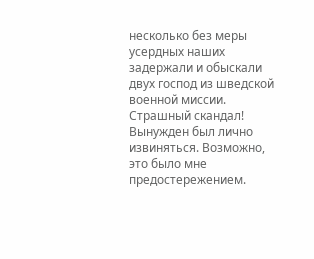несколько без меры усердных наших задержали и обыскали двух господ из шведской военной миссии. Страшный скандал! Вынужден был лично извиняться. Возможно, это было мне предостережением.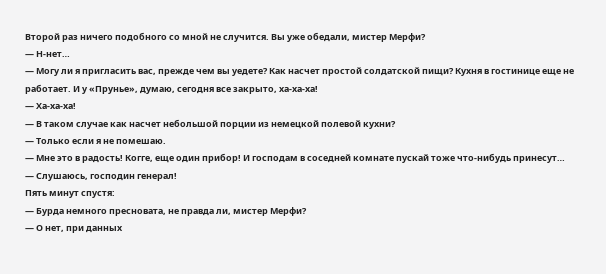Второй раз ничего подобного со мной не случится. Вы уже обедали, мистер Мерфи?
— Н-нет…
— Могу ли я пригласить вас, прежде чем вы уедете? Как насчет простой солдатской пищи? Кухня в гостинице еще не работает. И у «Прунье», думаю, сегодня все закрыто, ха-ха-ха!
— Ха-ха-ха!
— В таком случае как насчет небольшой порции из немецкой полевой кухни?
— Только если я не помешаю.
— Мне это в радость! Когге, еще один прибор! И господам в соседней комнате пускай тоже что-нибудь принесут…
— Слушаюсь, господин генерал!
Пять минут спустя:
— Бурда немного пресновата, не правда ли, мистер Мерфи?
— О нет, при данных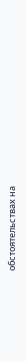обстоятельствах на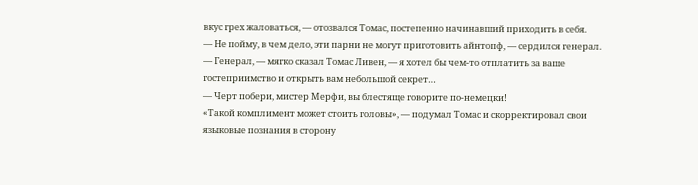вкус грех жаловаться, — отозвался Томас, постепенно начинавший приходить в себя.
— Не пойму, в чем дело, эти парни не могут приготовить айнтопф, — сердился генерал.
— Генерал, — мягко сказал Томас Ливен, — я хотел бы чем-то отплатить за ваше гостеприимство и открыть вам небольшой секрет…
— Черт побери, мистер Мерфи, вы блестяще говорите по-немецки!
«Такой комплимент может стоить головы», — подумал Томас и скорректировал свои языковые познания в сторону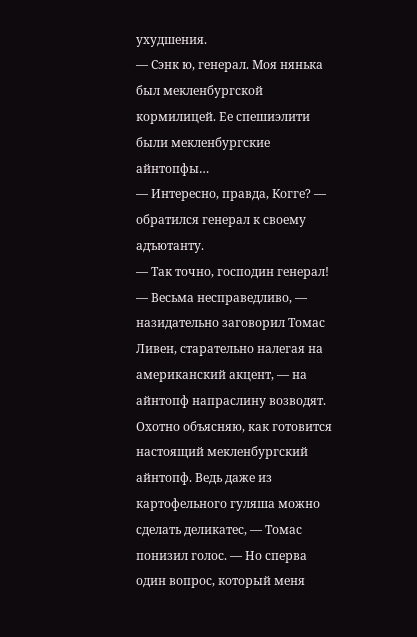ухудшения.
— Сэнк ю, генерал. Моя нянька был мекленбургской кормилицей. Ее спешиэлити были мекленбургские айнтопфы…
— Интересно, правда, Когге? — обратился генерал к своему адъютанту.
— Так точно, господин генерал!
— Весьма несправедливо, — назидательно заговорил Томас Ливен, старательно налегая на американский акцент, — на айнтопф напраслину возводят. Охотно объясняю, как готовится настоящий мекленбургский айнтопф. Ведь даже из картофельного гуляша можно сделать деликатес, — Томас понизил голос. — Но сперва один вопрос, который меня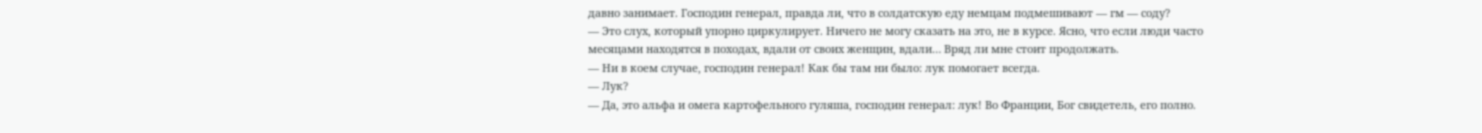давно занимает. Господин генерал, правда ли, что в солдатскую еду немцам подмешивают — гм — соду?
— Это слух, который упорно циркулирует. Ничего не могу сказать на это, не в курсе. Ясно, что если люди часто месяцами находятся в походах, вдали от своих женщин, вдали… Вряд ли мне стоит продолжать.
— Ни в коем случае, господин генерал! Как бы там ни было: лук помогает всегда.
— Лук?
— Да, это альфа и омега картофельного гуляша, господин генерал: лук! Во Франции, Бог свидетель, его полно.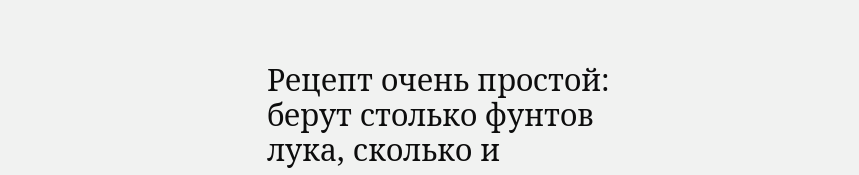Рецепт очень простой: берут столько фунтов лука, сколько и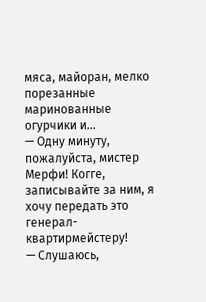мяса, майоран, мелко порезанные маринованные огурчики и…
— Одну минуту, пожалуйста, мистер Мерфи! Когге, записывайте за ним, я хочу передать это генерал-квартирмейстеру!
— Слушаюсь,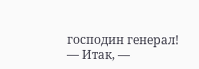господин генерал!
— Итак, —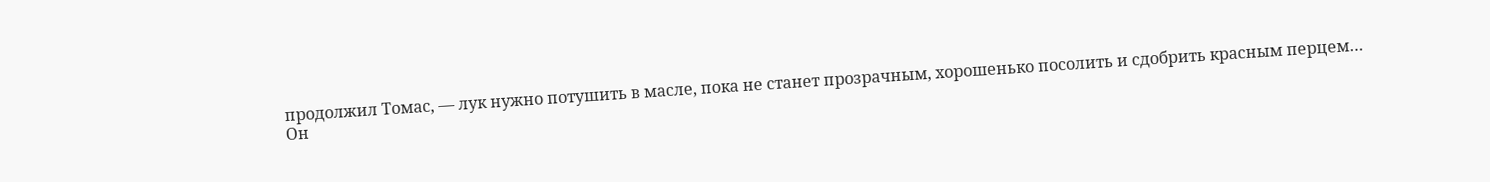продолжил Томас, — лук нужно потушить в масле, пока не станет прозрачным, хорошенько посолить и сдобрить красным перцем…
Он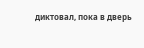диктовал, пока в дверь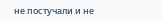не постучали и не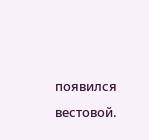появился вестовой.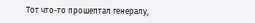Тот что-то прошептал генералу,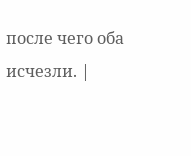после чего оба исчезли. |